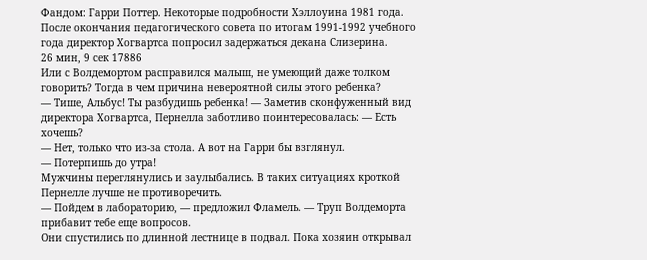Фандом: Гарри Поттер. Некоторые подробности Хэллоуина 1981 года. После окончания педагогического совета по итогам 1991-1992 учебного года директор Хогвартса попросил задержаться декана Слизерина.
26 мин, 9 сек 17886
Или с Волдемортом расправился малыш, не умеющий даже толком говорить? Тогда в чем причина невероятной силы этого ребенка?
— Тише, Альбус! Ты разбудишь ребенка! — Заметив сконфуженный вид директора Хогвартса, Пернелла заботливо поинтересовалась: — Есть хочешь?
— Нет, только что из-за стола. А вот на Гарри бы взглянул.
— Потерпишь до утра!
Мужчины переглянулись и заулыбались. В таких ситуациях кроткой Пернелле лучше не противоречить.
— Пойдем в лабораторию, — предложил Фламель. — Труп Волдеморта прибавит тебе еще вопросов.
Они спустились по длинной лестнице в подвал. Пока хозяин открывал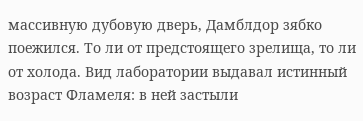массивную дубовую дверь, Дамблдор зябко поежился. То ли от предстоящего зрелища, то ли от холода. Вид лаборатории выдавал истинный возраст Фламеля: в ней застыли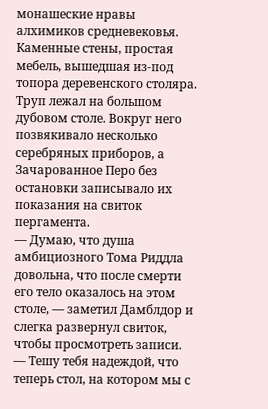монашеские нравы алхимиков средневековья. Каменные стены, простая мебель, вышедшая из-под топора деревенского столяра. Труп лежал на большом дубовом столе. Вокруг него позвякивало несколько серебряных приборов, а Зачарованное Перо без остановки записывало их показания на свиток пергамента.
— Думаю, что душа амбициозного Тома Риддла довольна, что после смерти его тело оказалось на этом столе, — заметил Дамблдор и слегка развернул свиток, чтобы просмотреть записи.
— Тешу тебя надеждой, что теперь стол, на котором мы с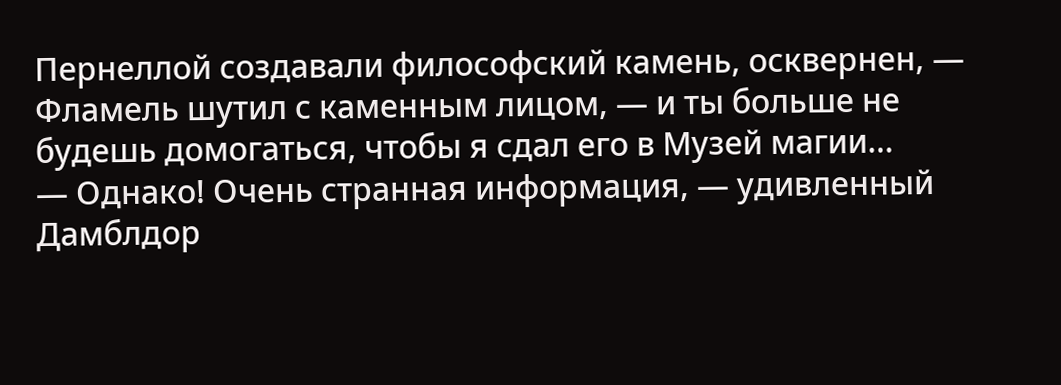Пернеллой создавали философский камень, осквернен, — Фламель шутил с каменным лицом, — и ты больше не будешь домогаться, чтобы я сдал его в Музей магии…
— Однако! Очень странная информация, — удивленный Дамблдор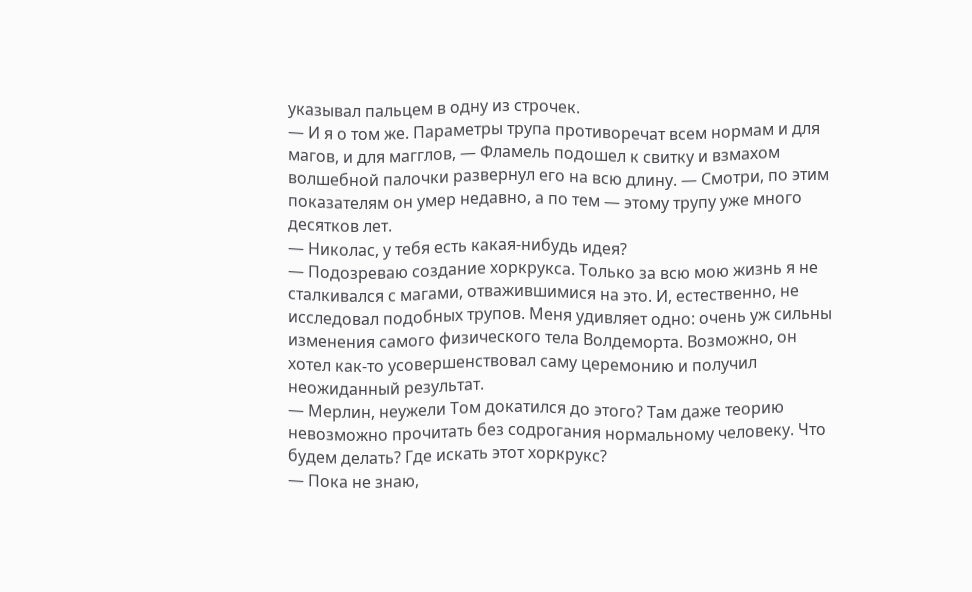указывал пальцем в одну из строчек.
— И я о том же. Параметры трупа противоречат всем нормам и для магов, и для магглов, — Фламель подошел к свитку и взмахом волшебной палочки развернул его на всю длину. — Смотри, по этим показателям он умер недавно, а по тем — этому трупу уже много десятков лет.
— Николас, у тебя есть какая-нибудь идея?
— Подозреваю создание хоркрукса. Только за всю мою жизнь я не сталкивался с магами, отважившимися на это. И, естественно, не исследовал подобных трупов. Меня удивляет одно: очень уж сильны изменения самого физического тела Волдеморта. Возможно, он хотел как-то усовершенствовал саму церемонию и получил неожиданный результат.
— Мерлин, неужели Том докатился до этого? Там даже теорию невозможно прочитать без содрогания нормальному человеку. Что будем делать? Где искать этот хоркрукс?
— Пока не знаю,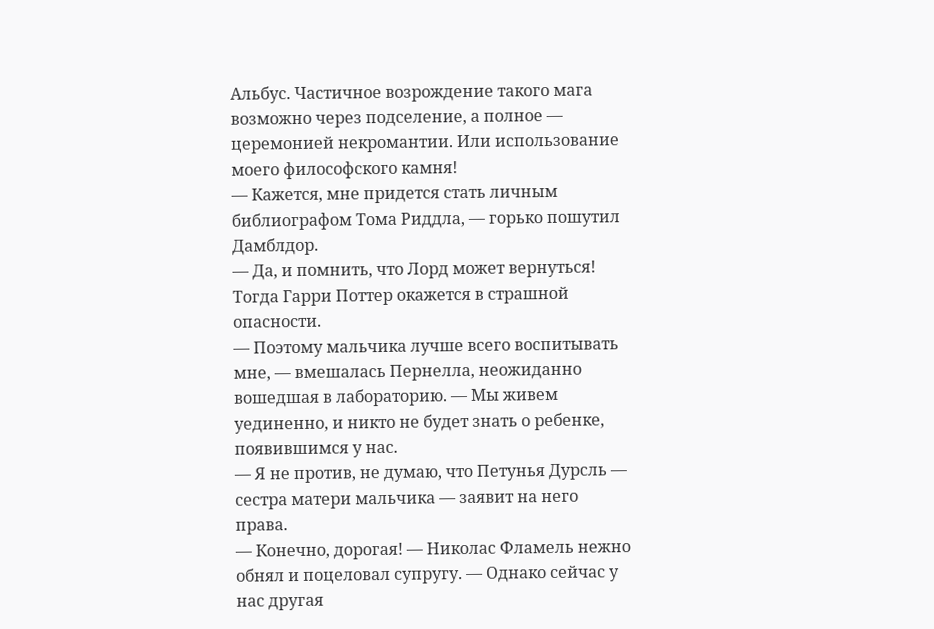Альбус. Частичное возрождение такого мага возможно через подселение, а полное — церемонией некромантии. Или использование моего философского камня!
— Кажется, мне придется стать личным библиографом Тома Риддла, — горько пошутил Дамблдор.
— Да, и помнить, что Лорд может вернуться! Тогда Гарри Поттер окажется в страшной опасности.
— Поэтому мальчика лучше всего воспитывать мне, — вмешалась Пернелла, неожиданно вошедшая в лабораторию. — Мы живем уединенно, и никто не будет знать о ребенке, появившимся у нас.
— Я не против, не думаю, что Петунья Дурсль — сестра матери мальчика — заявит на него права.
— Конечно, дорогая! — Николас Фламель нежно обнял и поцеловал супругу. — Однако сейчас у нас другая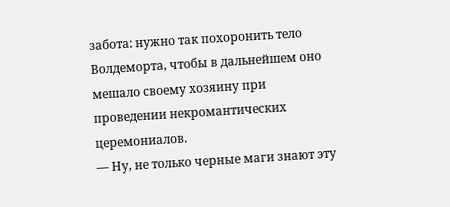забота: нужно так похоронить тело Волдеморта, чтобы в дальнейшем оно мешало своему хозяину при проведении некромантических церемониалов.
— Ну, не только черные маги знают эту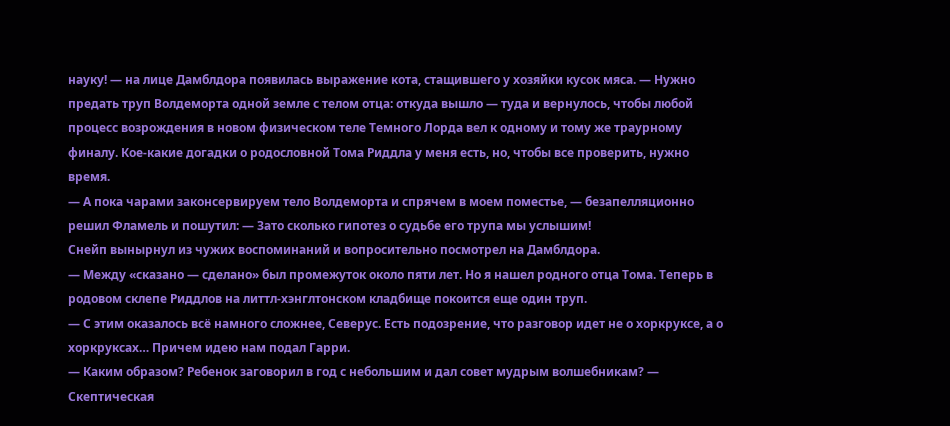науку! — на лице Дамблдора появилась выражение кота, стащившего у хозяйки кусок мяса. — Нужно предать труп Волдеморта одной земле с телом отца: откуда вышло — туда и вернулось, чтобы любой процесс возрождения в новом физическом теле Темного Лорда вел к одному и тому же траурному финалу. Кое-какие догадки о родословной Тома Риддла у меня есть, но, чтобы все проверить, нужно время.
— А пока чарами законсервируем тело Волдеморта и спрячем в моем поместье, — безапелляционно решил Фламель и пошутил: — Зато сколько гипотез о судьбе его трупа мы услышим!
Снейп вынырнул из чужих воспоминаний и вопросительно посмотрел на Дамблдора.
— Между «сказано — сделано» был промежуток около пяти лет. Но я нашел родного отца Тома. Теперь в родовом склепе Риддлов на литтл-хэнглтонском кладбище покоится еще один труп.
— С этим оказалось всё намного сложнее, Северус. Есть подозрение, что разговор идет не о хоркруксе, а о хоркруксах… Причем идею нам подал Гарри.
— Каким образом? Ребенок заговорил в год с небольшим и дал совет мудрым волшебникам? — Скептическая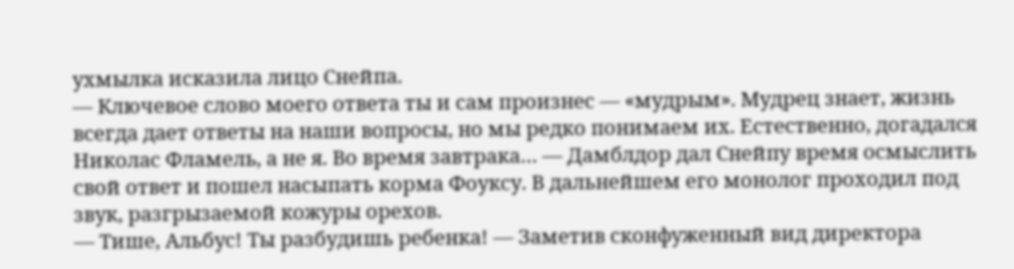ухмылка исказила лицо Снейпа.
— Ключевое слово моего ответа ты и сам произнес — «мудрым». Мудрец знает, жизнь всегда дает ответы на наши вопросы, но мы редко понимаем их. Естественно, догадался Николас Фламель, а не я. Во время завтрака… — Дамблдор дал Снейпу время осмыслить свой ответ и пошел насыпать корма Фоуксу. В дальнейшем его монолог проходил под звук, разгрызаемой кожуры орехов.
— Тише, Альбус! Ты разбудишь ребенка! — Заметив сконфуженный вид директора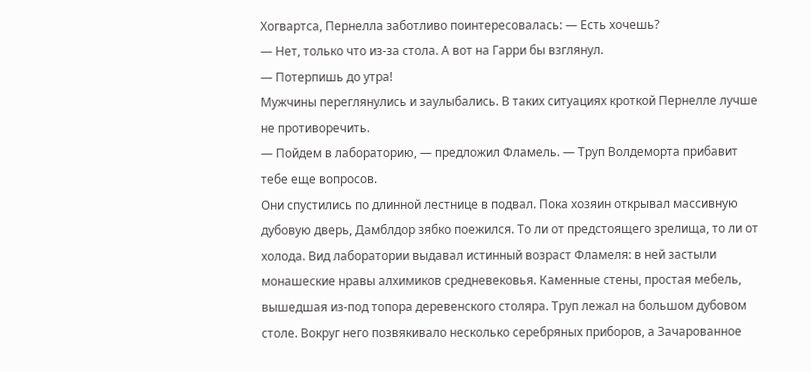Хогвартса, Пернелла заботливо поинтересовалась: — Есть хочешь?
— Нет, только что из-за стола. А вот на Гарри бы взглянул.
— Потерпишь до утра!
Мужчины переглянулись и заулыбались. В таких ситуациях кроткой Пернелле лучше не противоречить.
— Пойдем в лабораторию, — предложил Фламель. — Труп Волдеморта прибавит тебе еще вопросов.
Они спустились по длинной лестнице в подвал. Пока хозяин открывал массивную дубовую дверь, Дамблдор зябко поежился. То ли от предстоящего зрелища, то ли от холода. Вид лаборатории выдавал истинный возраст Фламеля: в ней застыли монашеские нравы алхимиков средневековья. Каменные стены, простая мебель, вышедшая из-под топора деревенского столяра. Труп лежал на большом дубовом столе. Вокруг него позвякивало несколько серебряных приборов, а Зачарованное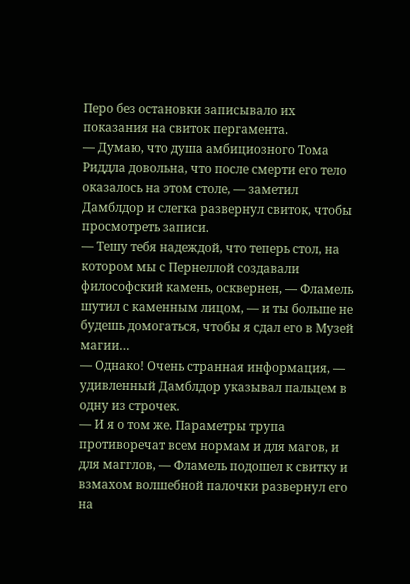Перо без остановки записывало их показания на свиток пергамента.
— Думаю, что душа амбициозного Тома Риддла довольна, что после смерти его тело оказалось на этом столе, — заметил Дамблдор и слегка развернул свиток, чтобы просмотреть записи.
— Тешу тебя надеждой, что теперь стол, на котором мы с Пернеллой создавали философский камень, осквернен, — Фламель шутил с каменным лицом, — и ты больше не будешь домогаться, чтобы я сдал его в Музей магии…
— Однако! Очень странная информация, — удивленный Дамблдор указывал пальцем в одну из строчек.
— И я о том же. Параметры трупа противоречат всем нормам и для магов, и для магглов, — Фламель подошел к свитку и взмахом волшебной палочки развернул его на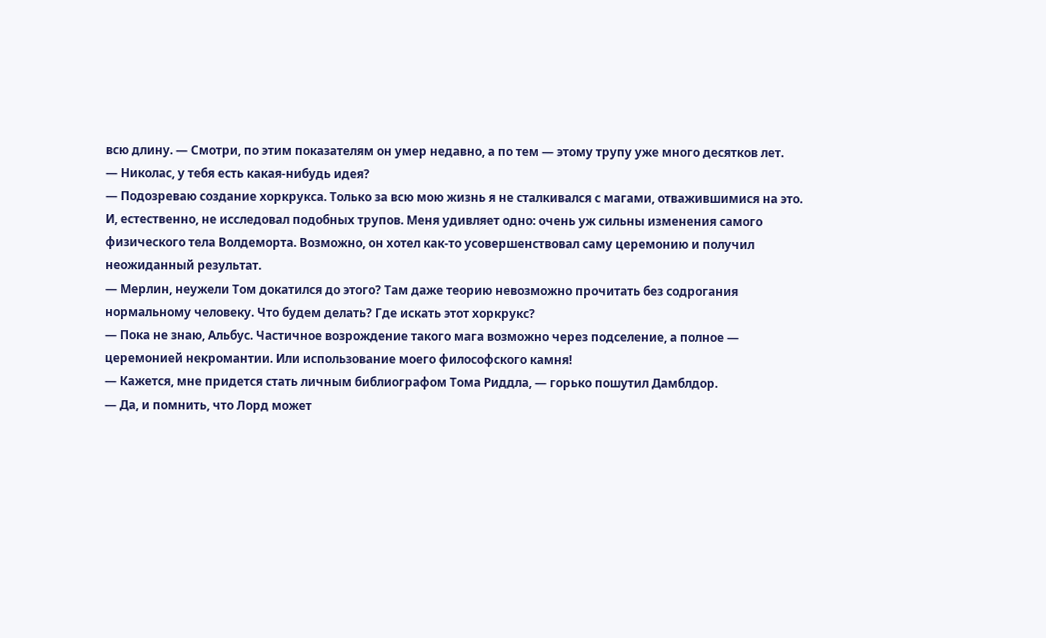всю длину. — Смотри, по этим показателям он умер недавно, а по тем — этому трупу уже много десятков лет.
— Николас, у тебя есть какая-нибудь идея?
— Подозреваю создание хоркрукса. Только за всю мою жизнь я не сталкивался с магами, отважившимися на это. И, естественно, не исследовал подобных трупов. Меня удивляет одно: очень уж сильны изменения самого физического тела Волдеморта. Возможно, он хотел как-то усовершенствовал саму церемонию и получил неожиданный результат.
— Мерлин, неужели Том докатился до этого? Там даже теорию невозможно прочитать без содрогания нормальному человеку. Что будем делать? Где искать этот хоркрукс?
— Пока не знаю, Альбус. Частичное возрождение такого мага возможно через подселение, а полное — церемонией некромантии. Или использование моего философского камня!
— Кажется, мне придется стать личным библиографом Тома Риддла, — горько пошутил Дамблдор.
— Да, и помнить, что Лорд может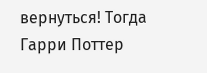вернуться! Тогда Гарри Поттер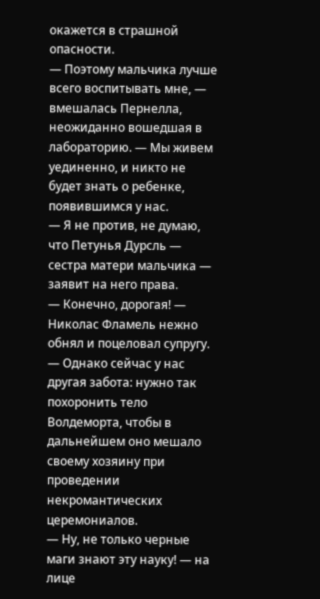окажется в страшной опасности.
— Поэтому мальчика лучше всего воспитывать мне, — вмешалась Пернелла, неожиданно вошедшая в лабораторию. — Мы живем уединенно, и никто не будет знать о ребенке, появившимся у нас.
— Я не против, не думаю, что Петунья Дурсль — сестра матери мальчика — заявит на него права.
— Конечно, дорогая! — Николас Фламель нежно обнял и поцеловал супругу. — Однако сейчас у нас другая забота: нужно так похоронить тело Волдеморта, чтобы в дальнейшем оно мешало своему хозяину при проведении некромантических церемониалов.
— Ну, не только черные маги знают эту науку! — на лице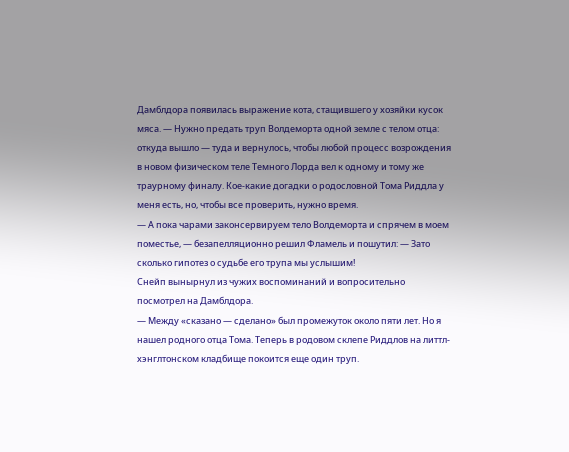Дамблдора появилась выражение кота, стащившего у хозяйки кусок мяса. — Нужно предать труп Волдеморта одной земле с телом отца: откуда вышло — туда и вернулось, чтобы любой процесс возрождения в новом физическом теле Темного Лорда вел к одному и тому же траурному финалу. Кое-какие догадки о родословной Тома Риддла у меня есть, но, чтобы все проверить, нужно время.
— А пока чарами законсервируем тело Волдеморта и спрячем в моем поместье, — безапелляционно решил Фламель и пошутил: — Зато сколько гипотез о судьбе его трупа мы услышим!
Снейп вынырнул из чужих воспоминаний и вопросительно посмотрел на Дамблдора.
— Между «сказано — сделано» был промежуток около пяти лет. Но я нашел родного отца Тома. Теперь в родовом склепе Риддлов на литтл-хэнглтонском кладбище покоится еще один труп.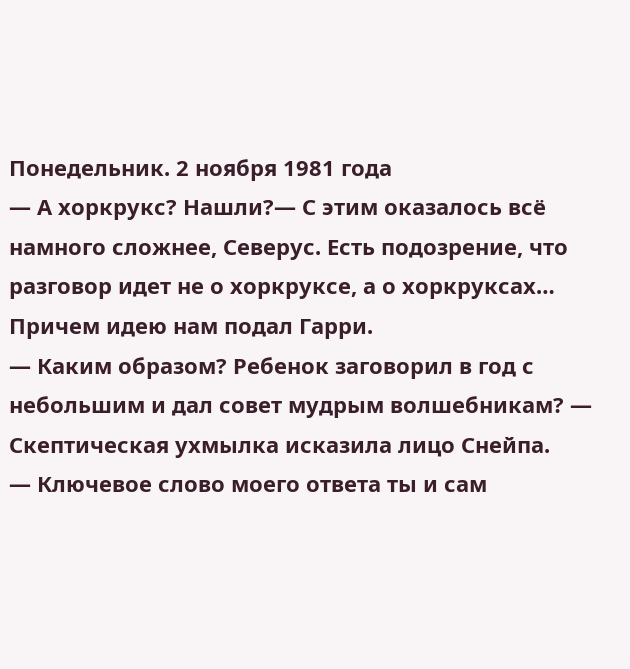Понедельник. 2 ноября 1981 года
— А хоркрукс? Нашли?— С этим оказалось всё намного сложнее, Северус. Есть подозрение, что разговор идет не о хоркруксе, а о хоркруксах… Причем идею нам подал Гарри.
— Каким образом? Ребенок заговорил в год с небольшим и дал совет мудрым волшебникам? — Скептическая ухмылка исказила лицо Снейпа.
— Ключевое слово моего ответа ты и сам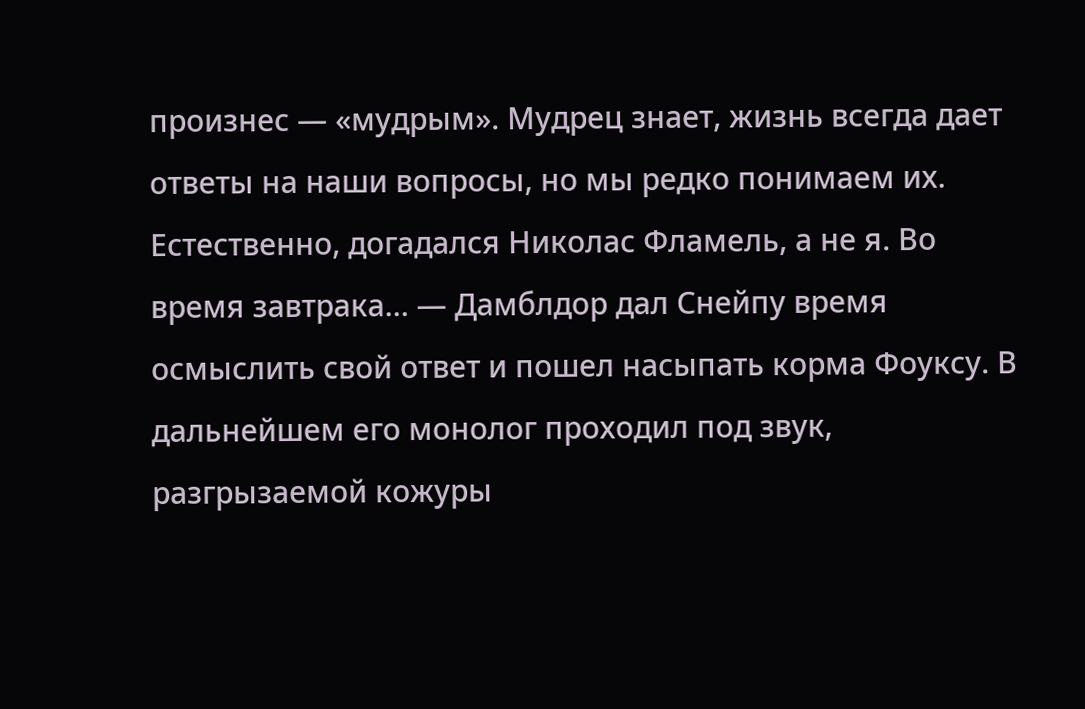произнес — «мудрым». Мудрец знает, жизнь всегда дает ответы на наши вопросы, но мы редко понимаем их. Естественно, догадался Николас Фламель, а не я. Во время завтрака… — Дамблдор дал Снейпу время осмыслить свой ответ и пошел насыпать корма Фоуксу. В дальнейшем его монолог проходил под звук, разгрызаемой кожуры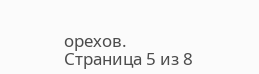орехов.
Страница 5 из 8